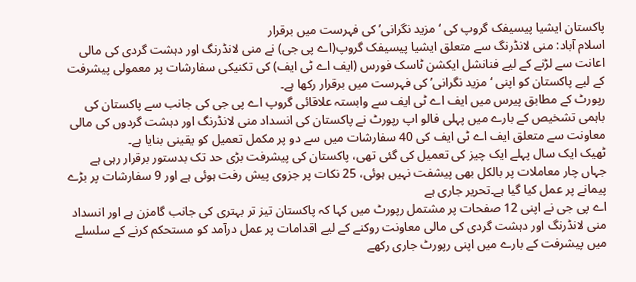پاکستان ایشیا پیسیفک گروپ کی ‘مزید نگرانی’ کی فہرست میں برقرار
اسلام آباد: منی لانڈرنگ سے متعلق ایشیا پیسیفک گروپ(اے پی جی) نے منی لانڈرنگ اور دہشت گردی کی مالی اعانت سے لڑنے کے لیے فنانشل ایکشن ٹاسک فورس (ایف اے ٹی ایف) کی تکنیکی سفارشات پر معمولی پیشرفت کے لیے پاکستان کو اپنی ‘مزید نگرانی’ کی فہرست میں برقرار رکھا ہے۔
رپورٹ کے مطابق پیرس میں ایف اے ٹی ایف سے وابستہ علاقائی گروپ اے پی جی کی جانب سے پاکستان کی باہمی تشخیص کے بارے میں پہلی فالو اپ رپورٹ نے پاکستان کی انسداد منی لانڈرنگ اور دہشت گردوں کی مالی معاونت سے متعلق ایف اے ٹی ایف کی 40 سفارشات میں سے دو پر مکمل تعمیل کو یقینی بنایا ہے۔
ٹھیک ایک سال پہلے ایک چیز کی تعمیل کی گئی تھی، پاکستان کی پیشرفت بڑی حد تک بدستور برقرار رہی ہے جہاں چار معاملات پر بالکل بھی پیشفت نہیں ہوئی، 25 نکات پر جزوی پیش رفت ہوئی ہے اور 9 سفارشات پر بڑے پیمانے پر عمل کیا گیا ہے۔تحریر جاری ہے
اے پی جی نے اپنی 12 صفحات پر مشتمل رپورٹ میں کہا کہ پاکستان تیز تر بہتری کی جانب گامزن ہے اور انسداد منی لانڈرنگ اور دہشت گردی کی مالی معاونت روکنے کے لیے اقدامات پر عمل درآمد کو مستحکم کرنے کے سلسلے میں پیشرفت کے بارے میں اپنی رپورٹ جاری رکھے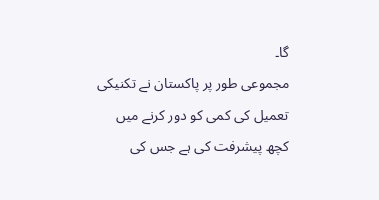گا۔
مجموعی طور پر پاکستان نے تکنیکی تعمیل کی کمی کو دور کرنے میں کچھ پیشرفت کی ہے جس کی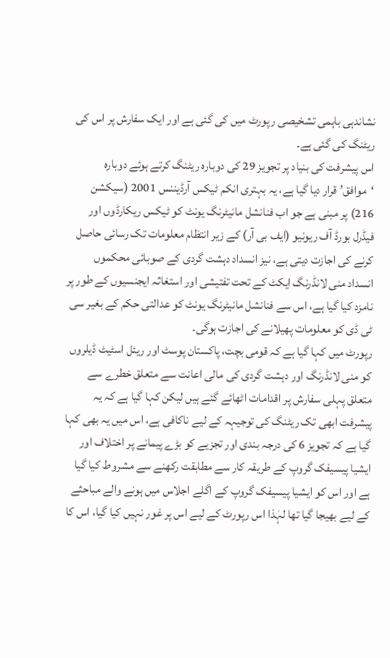نشاندہی باہمی تشخیصی رپورٹ میں کی گئی ہے اور ایک سفارش پر اس کی ریٹنگ کی گئی ہے۔
اس پیشرفت کی بنیاد پر تجویز 29 کی دوبارہ ریٹنگ کرتے ہوئے دوبارہ ‘موافق’ قرار دیا گیا ہے، یہ بہتری انکم ٹیکس آرڈیننس 2001 (سیکشن 216) پر مبنی ہے جو اب فنانشل مانیٹرنگ یونٹ کو ٹیکس ریکارڈوں اور فیڈرل بورڈ آف ریونیو (ایف بی آر) کے زیر انتظام معلومات تک رسائی حاصل کرنے کی اجازت دیتی ہے، نیز انسداد دہشت گردی کے صوبائی محکموں انسداد منی لانڈرنگ ایکٹ کے تحت تفتیشی اور استغاثہ ایجنسیوں کے طور پر نامزد کیا گیا ہے، اس سے فنانشل مانیٹرنگ یونٹ کو عدالتی حکم کے بغیر سی ٹی ڈی کو معلومات پھیلانے کی اجازت ہوگی۔
رپورٹ میں کہا گیا ہے کہ قومی بچت، پاکستان پوسٹ اور ریئل اسٹیٹ ڈیلروں کو منی لانڈرنگ اور دہشت گردی کی مالی اعانت سے متعلق خطرے سے متعلق پہلی سفارش پر اقدامات اٹھائے گئے ہیں لیکن کہا گیا ہے کہ یہ پیشرفت ابھی تک ریٹنگ کی توجیہہ کے لیے ناکافی ہے، اس میں یہ بھی کہا گیا ہے کہ تجویز 6 کی درجہ بندی اور تجزیے کو بڑے پیمانے پر اختلاف اور ایشیا پیسیفک گروپ کے طریقہ کار سے مطابقت رکھنے سے مشروط کیا گیا ہے اور اس کو ایشیا پیسیفک گروپ کے اگلے اجلاس میں ہونے والے مباحثے کے لیے بھیجا گیا تھا لہٰذا اس رپورٹ کے لیے اس پر غور نہیں کیا گیا، اس کا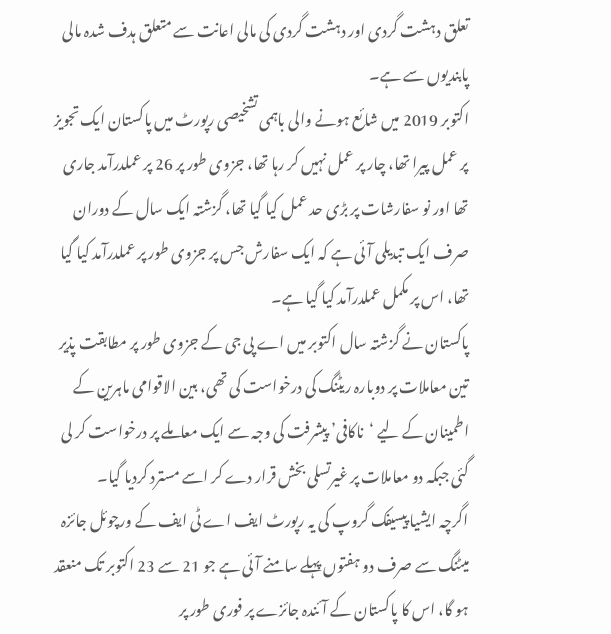تعلق دہشت گردی اور دہشت گردی کی مالی اعانت سے متعلق ہدف شدہ مالی پابندیوں سے ہے۔
اکتوبر 2019 میں شائع ہونے والی باہمی تشخیصی رپورٹ میں پاکستان ایک تجویز پر عمل پیرا تھا، چار پر عمل نہیں کر رہا تھا، جزوی طور پر 26 پر عملدرآمد جاری تھا اور نو سفارشات پر بڑی حد عمل کیا گیا تھا، گزشتہ ایک سال کے دوران صرف ایک تبدیلی آئی ہے کہ ایک سفارش جس پر جزوی طور پر عملدرآمد کیا گیا تھا، اس پر مکمل عملدرآمد کیا گیا ہے۔
پاکستان نے گزشتہ سال اکتوبر میں اے پی جی کے جزوی طور پر مطابقت پذیر تین معاملات پر دوبارہ ریٹنگ کی درخواست کی تھی، بین الاقوامی ماہرین کے اطمینان کے لیے ‘ناکافی’ پیشرفت کی وجہ سے ایک معاملے پر درخواست کر لی گئی جبکہ دو معاملات پر غیرتسلی بخش قرار دے کر اسے مسترد کردیا گیا۔
اگرچہ ایشیا پیسیفک گروپ کی یہ رپورٹ ایف اے ٹی ایف کے ورچوئل جائزہ میٹنگ سے صرف دو ہفتوں پہلے سامنے آئی ہے جو 21 سے 23 اکتوبر تک منعقد ہو گا، اس کا پاکستان کے آئندہ جائزے پر فوری طور پر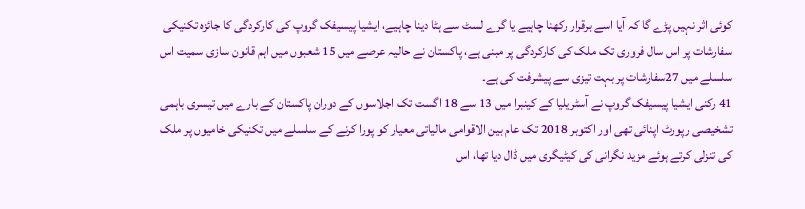کوئی اثر نہیں پڑے گا کہ آیا اسے برقرار رکھنا چاہیے یا گرے لسٹ سے ہٹا دینا چاہیے، ایشیا پیسیفک گروپ کی کارکردگی کا جائزہ تکنیکی سفارشات پر اس سال فروری تک ملک کی کارکردگی پر مبنی ہے، پاکستان نے حالیہ عرصے میں 15 شعبوں میں اہم قانون سازی سمیت اس سلسلے میں 27سفارشات پر بہت تیزی سے پیشرفت کی ہے۔
41 رکنی ایشیا پیسیفک گروپ نے آسٹریلیا کے کینبرا میں 13 سے 18 اگست تک اجلاسوں کے دوران پاکستان کے بارے میں تیسری باہمی تشخیصی رپورٹ اپنائی تھی اور اکتوبر 2018 تک عام بین الاقوامی مالیاتی معیار کو پورا کرنے کے سلسلے میں تکنیکی خامیوں پر ملک کی تنزلی کرتے ہوئے مزید نگرانی کی کیٹیگری میں ڈال دیا تھا، اس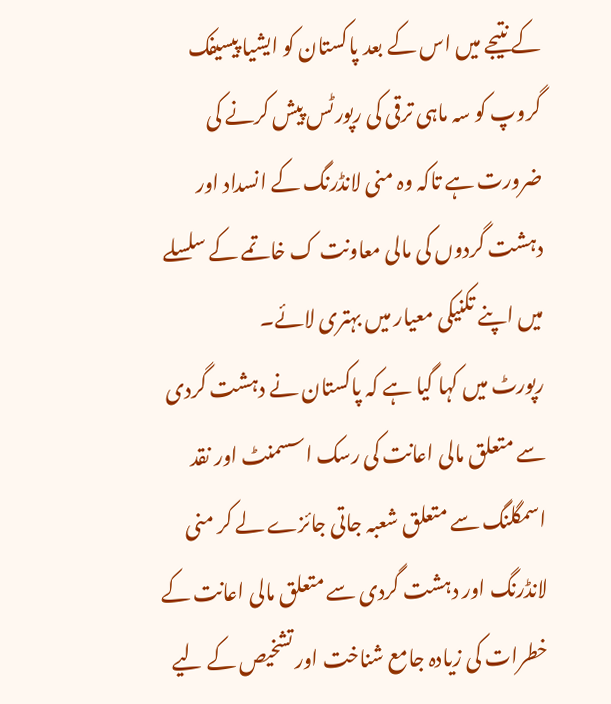کے نتیجے میں اس کے بعد پاکستان کو ایشیا پیسیفک گروپ کو سہ ماہی ترقی کی رپورٹس پیش کرنے کی ضرورت ہے تاکہ وہ منی لانڈرنگ کے انسداد اور دہشت گردوں کی مالی معاونت ک خاتمے کے سلسلے میں اپنے تکنیکی معیار میں بہتری لائے۔
رپورٹ میں کہا گیا ہے کہ پاکستان نے دہشت گردی سے متعلق مالی اعانت کی رسک اسسمنٹ اور نقد اسمگلنگ سے متعلق شعبہ جاتی جائزے لے کر منی لانڈرنگ اور دہشت گردی سے متعلق مالی اعانت کے خطرات کی زیادہ جامع شناخت اور تشخیص کے لیے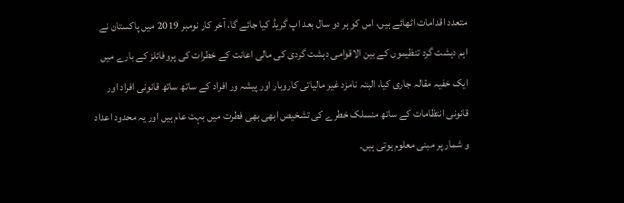متعدد اقدامات اٹھائے ہیں، اس کو ہر دو سال بعد اپ گریڈ کیا جائے گا، آخر کار نومبر 2019 میں پاکستان نے اہم دہشت گرد تنظیموں کے بین الاقوامی دہشت گردی کی مالی اعانت کے خطرات کی پروفائلز کے بارے میں ایک خفیہ مقالہ جاری کیا، البتہ نامزد غیر مالیاتی کاروبار اور پیشہ ور افراد کے ساتھ ساتھ قانونی افراد اور قانونی انتظامات کے ساتھ منسلک خطرے کی تشخیص ابھی بھی فطرت میں بہت عام ہیں اور یہ محدود اعداد و شمار پر مبنی معلوم ہوتی ہیں۔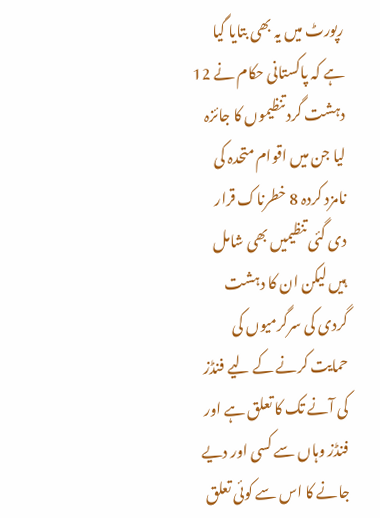رپورٹ میں یہ بھی بتایا گیا ہے کہ پاکستانی حکام نے 12 دہشت گرد تنظیموں کا جائزہ لیا جن میں اقوام متحدہ کی نامزد کردہ 8 خطرناک قرار دی گئی تنظیمیں بھی شامل ہیں لیکن ان کا دہشت گردی کی سرگرمیوں کی حمایت کرنے کے لیے فنڈز کی آنے تک کا تعلق ہے اور فنڈز وہاں سے کسی اور دیے جانے کا اس سے کوئی تعلق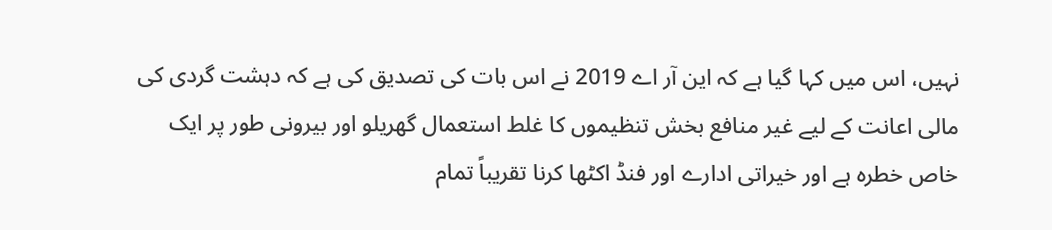نہیں، اس میں کہا گیا ہے کہ این آر اے 2019 نے اس بات کی تصدیق کی ہے کہ دہشت گردی کی مالی اعانت کے لیے غیر منافع بخش تنظیموں کا غلط استعمال گھریلو اور بیرونی طور پر ایک خاص خطرہ ہے اور خیراتی ادارے اور فنڈ اکٹھا کرنا تقریباً تمام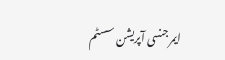ایمرجنسی آپریشن سسٹم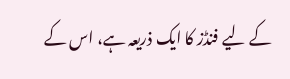کے لیے فنڈز کا ایک ذریعہ ہے، اس کے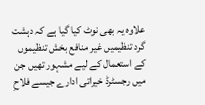علاوہ یہ بھی نوٹ کیا گیا ہے کہ دہشت گرد تنظیمیں غیر منافع بخش تنظیموں کے استعمال کے لیے مشہور تھیں جن میں رجسٹرڈ خیراتی ادارے جیسے فلاحِ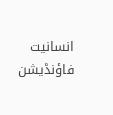انسانیت فاؤنڈیشن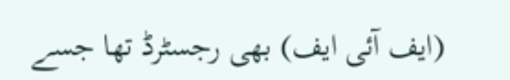(ایف آئی ایف) بھی رجسٹرڈ تھا جسے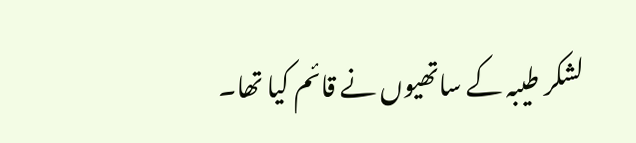لشکر طیبہ کے ساتھیوں نے قائم کیا تھا۔